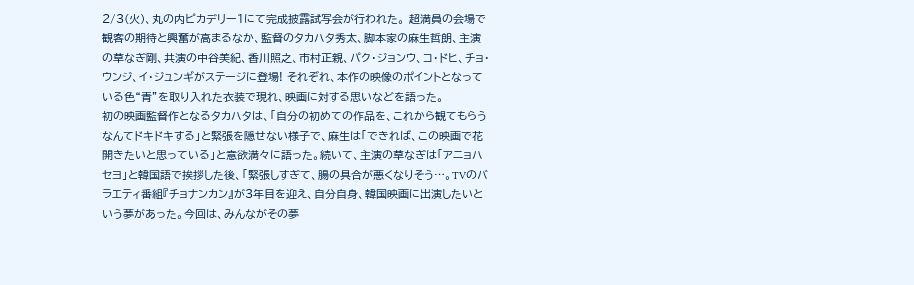2/3(火)、丸の内ピカデリー1にて完成披露試写会が行われた。 超満員の会場で観客の期待と興奮が高まるなか、監督のタカハタ秀太、脚本家の麻生哲朗、主演の草なぎ剛、共演の中谷美紀、香川照之、市村正親、パク・ジョンウ、コ・ドヒ、チョ・ウンジ、イ・ジュンギがステージに登場! それぞれ、本作の映像のポイントとなっている色“青”を取り入れた衣装で現れ、映画に対する思いなどを語った。
初の映画監督作となるタカハタは、「自分の初めての作品を、これから観てもらうなんてドキドキする」と緊張を隠せない様子で、麻生は「できれば、この映画で花開きたいと思っている」と意欲満々に語った。続いて、主演の草なぎは「アニョハセヨ」と韓国語で挨拶した後、「緊張しすぎて、腸の具合が悪くなりそう…。TVのバラエティ番組『チョナンカン』が3年目を迎え、自分自身、韓国映画に出演したいという夢があった。今回は、みんながその夢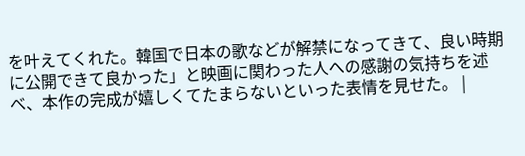を叶えてくれた。韓国で日本の歌などが解禁になってきて、良い時期に公開できて良かった」と映画に関わった人への感謝の気持ちを述べ、本作の完成が嬉しくてたまらないといった表情を見せた。 |